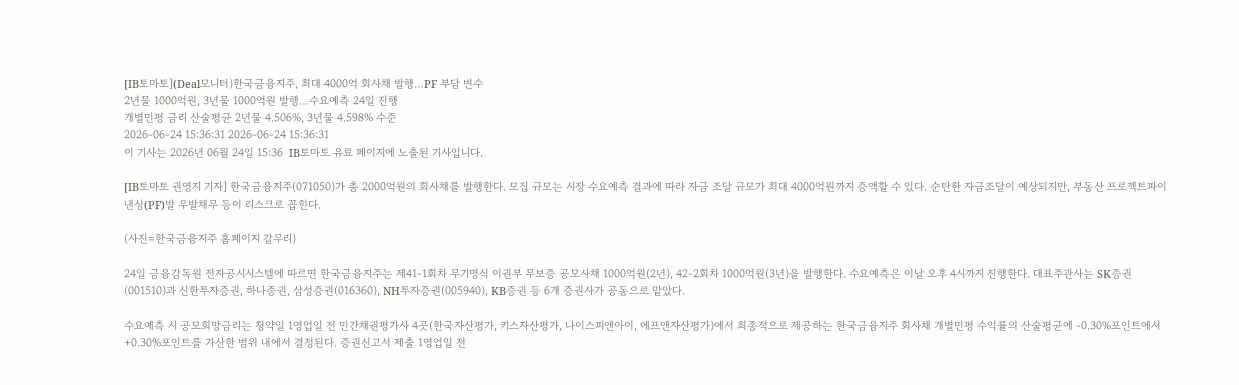[IB토마토](Deal모니터)한국금융지주, 최대 4000억 회사채 발행…PF 부담 변수
2년물 1000억원, 3년물 1000억원 발행…수요예측 24일 진행
개별민평 금리 산술평균 2년물 4.506%, 3년물 4.598% 수준
2026-06-24 15:36:31 2026-06-24 15:36:31
이 기사는 2026년 06월 24일 15:36  IB토마토 유료 페이지에 노출된 기사입니다.

[IB토마토 권영지 기자] 한국금융지주(071050)가 총 2000억원의 회사채를 발행한다. 모집 규모는 시장 수요예측 결과에 따라 자금 조달 규모가 최대 4000억원까지 증액할 수 있다. 순탄한 자금조달이 예상되지만, 부동산 프로젝트파이낸싱(PF)발 우발채무 등이 리스크로 꼽힌다.

(사진=한국금융지주 홈페이지 갈무리)

24일 금융감독원 전자공시시스템에 따르면 한국금융지주는 제41-1회차 무기명식 이권부 무보증 공모사채 1000억원(2년), 42-2회차 1000억원(3년)을 발행한다. 수요예측은 이날 오후 4시까지 진행한다. 대표주관사는 SK증권(001510)과 신한투자증권, 하나증권, 삼성증권(016360), NH투자증권(005940), KB증권 등 6개 증권사가 공동으로 맡았다.

수요예측 시 공모희망금리는 청약일 1영업일 전 민간채권평가사 4곳(한국자산평가, 키스자산평가, 나이스피앤아이, 에프앤자산평가)에서 최종적으로 제공하는 한국금융지주 회사채 개별민평 수익률의 산술평균에 -0.30%포인트에서 +0.30%포인트를 가산한 범위 내에서 결정된다. 증권신고서 제출 1영업일 전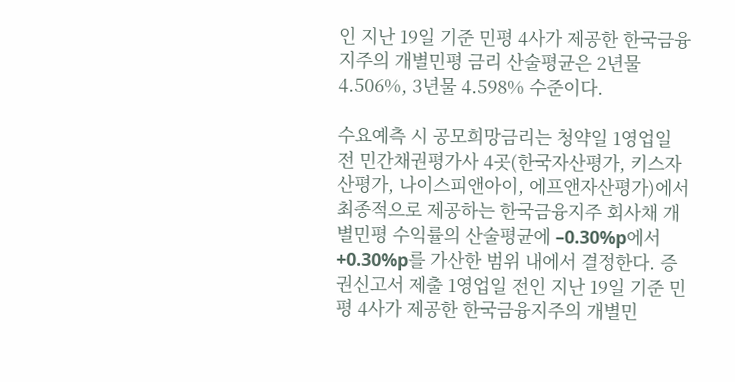인 지난 19일 기준 민평 4사가 제공한 한국금융지주의 개별민평 금리 산술평균은 2년물 4.506%, 3년물 4.598% 수준이다.

수요예측 시 공모희망금리는 청약일 1영업일 전 민간채권평가사 4곳(한국자산평가, 키스자산평가, 나이스피앤아이, 에프앤자산평가)에서 최종적으로 제공하는 한국금융지주 회사채 개별민평 수익률의 산술평균에 –0.30%p에서 +0.30%p를 가산한 범위 내에서 결정한다. 증권신고서 제출 1영업일 전인 지난 19일 기준 민평 4사가 제공한 한국금융지주의 개별민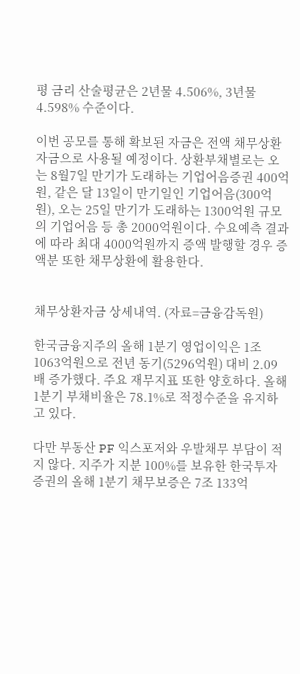평 금리 산술평균은 2년물 4.506%, 3년물 4.598% 수준이다.

이번 공모를 통해 확보된 자금은 전액 채무상환 자금으로 사용될 예정이다. 상환부채별로는 오는 8월7일 만기가 도래하는 기업어음증권 400억원, 같은 달 13일이 만기일인 기업어음(300억원), 오는 25일 만기가 도래하는 1300억원 규모의 기업어음 등 총 2000억원이다. 수요예측 결과에 따라 최대 4000억원까지 증액 발행할 경우 증액분 또한 채무상환에 활용한다.


채무상환자금 상세내역. (자료=금융감독원)

한국금융지주의 올해 1분기 영업이익은 1조 1063억원으로 전년 동기(5296억원) 대비 2.09배 증가했다. 주요 재무지표 또한 양호하다. 올해 1분기 부채비율은 78.1%로 적정수준을 유지하고 있다.

다만 부동산 PF 익스포저와 우발채무 부담이 적지 않다. 지주가 지분 100%를 보유한 한국투자증권의 올해 1분기 채무보증은 7조 133억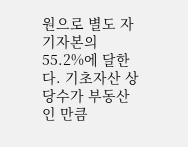원으로 별도 자기자본의 55.2%에 달한다. 기초자산 상당수가 부동산인 만큼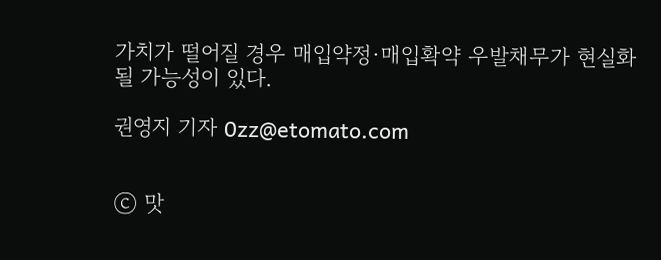가치가 떨어질 경우 매입약정·매입확약 우발채무가 현실화될 가능성이 있다.

권영지 기자 0zz@etomato.com


ⓒ 맛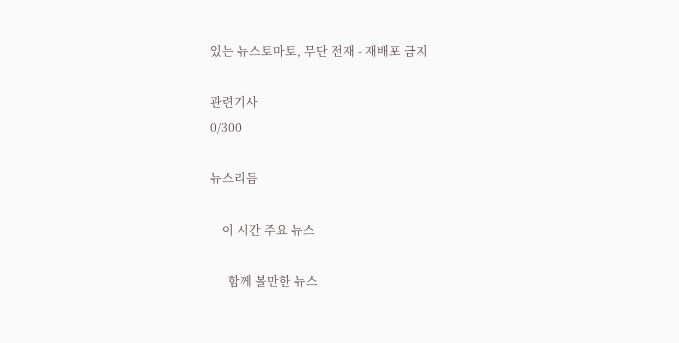있는 뉴스토마토, 무단 전재 - 재배포 금지

관련기사
0/300

뉴스리듬

    이 시간 주요 뉴스

      함께 볼만한 뉴스